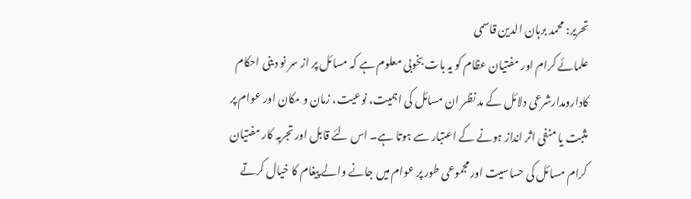تحریر: محمد برہان الدین قاسمی
علمائے کرام اور مفتیان عظام کو یہ بات بخوبی معلوم ہے کہ مسائل پر از سر نو دینی احکام کادارومدارشرعی دلائل کے مد نظر ان مسائل کی اہمیت، نوعیت، زمان و مکان اور عوام پر مثبت یا منفی اثر انداز ہونے کے اعتبار سے ہوتا ہے۔ اس لئے قابل اور تجربہ کار مفتیان کرام مسائل کی حساسیت اور مجموعی طور پر عوام میں جانے والے پیغام کا خیال کرتے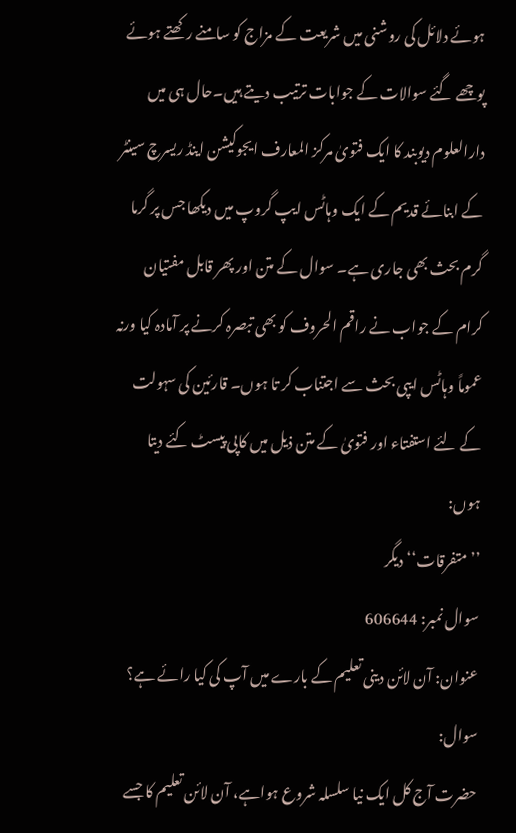ہوئے دلائل کی روشنی میں شریعت کے مزاج کو سامنے رکھتے ہوئے پوچھے گئے سوالات کے جوابات ترتیب دیتے ہیں۔حال ہی میں دارالعلوم دیوبند کا ایک فتویٰ مرکز المعارف ایجوکیشن اینڈ ریسرچ سینٹر کے ابنائے قدیم کے ایک وہاٹس ایپ گروپ میں دیکھا جس پر گرما گرم بحث بھی جاری ہے۔ سوال کے متن اور پھر قابل مفتیان کرام کے جواب نے راقم الحروف کو بھی تبصرہ کرنے پر آمادہ کیا ورنہ عموماً وہاٹس ایپی بحث سے اجتناب کر تا ہوں۔ قارئین کی سہولت کے لئے استفتاء اور فتویٰ کے متن ذیل میں کاپی پیسٹ کئے دیتا ہوں:
’’متفرقات‘‘دیگر
سوال نمبر: 606644
عنوان: آن لائن دینی تعلیم کے بارے میں آپ کی کیا رائے ہے؟
سوال:
حضرت آج کل ایک نیا سلسلہ شروع ہواہے، آن لائن تعلیم کا جسے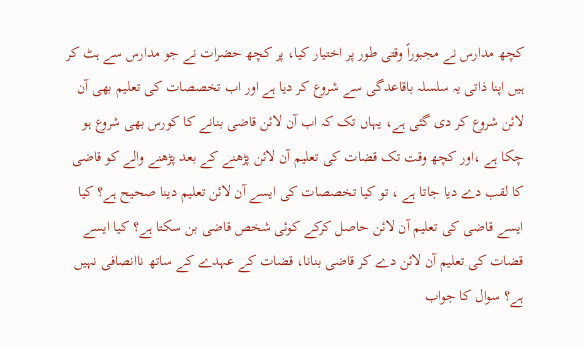کچھ مدارس نے مجبوراً وقتی طور پر اختیار کیا، پر کچھ حضرات نے جو مدارس سے ہٹ کر ہیں اپنا ذاتی یہ سلسلہ باقاعدگی سے شروع کر دیا ہے اور اب تخصصات کی تعلیم بھی آن لائن شروع کر دی گئی ہے، یہاں تک کہ اب آن لائن قاضی بنانے کا کورس بھی شروع ہو چکا ہے ،اور کچھ وقت تک قضات کی تعلیم آن لائن پڑھنے کے بعد پڑھنے والے کو قاضی کا لقب دے دیا جاتا ہے ، تو کیا تخصصات کی ایسے آن لائن تعلیم دینا صحیح ہے؟ کیا ایسے قاضی کی تعلیم آن لائن حاصل کرکے کوئی شخص قاضی بن سکتا ہے؟ کیا ایسے قضات کی تعلیم آن لائن دے کر قاضی بنانا، قضات کے عہدے کے ساتھ ناانصافی نہیں ہے؟ سوال کا جواب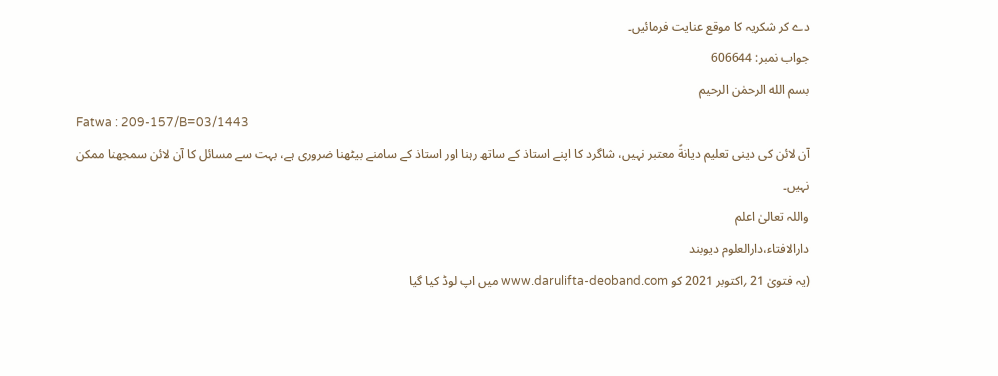دے کر شکریہ کا موقع عنایت فرمائیں۔
جواب نمبر: 606644
بسم الله الرحمٰن الرحيم
Fatwa : 209-157/B=03/1443
آن لائن کی دینی تعلیم دیانةً معتبر نہیں، شاگرد کا اپنے استاذ کے ساتھ رہنا اور استاذ کے سامنے بیٹھنا ضروری ہے، بہت سے مسائل کا آن لائن سمجھنا ممکن نہیں۔
واللہ تعالیٰ اعلم
دارالافتاء،دارالعلوم دیوبند
(یہ فتویٰ 21 ؍اکتوبر 2021 کو www.darulifta-deoband.com میں اپ لوڈ کیا گیا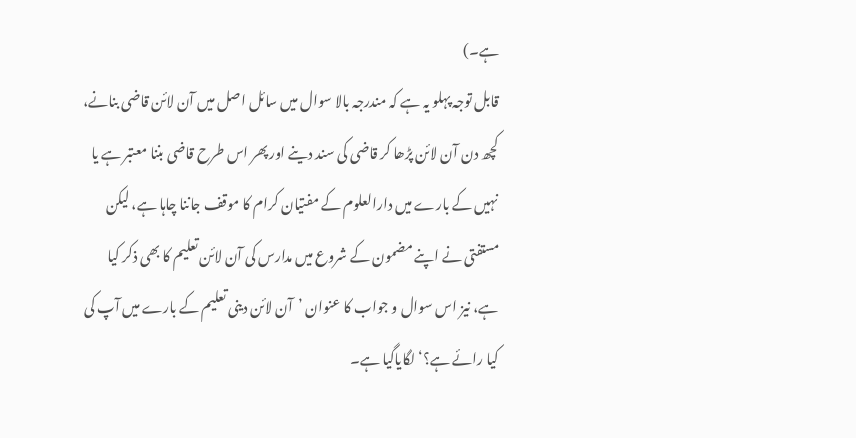ہے۔)
قابل توجہ پہلو یہ ہے کہ مندرجہ بالا سوال میں سائل اصل میں آن لائن قاضی بنانے، کچھ دن آن لائن پڑھا کر قاضی کی سند دینے اور پھر اس طرح قاضی بننا معتبر ہے یا نہیں کے بارے میں دارالعلوم کے مفتیان کرام کا موقف جاننا چاہا ہے، لیکن مستفتی نے اپنے مضمون کے شروع میں مدارس کی آن لائن تعلیم کا بھی ذکر کیا ہے، نیز اس سوال و جواب کا عنوان ’آن لائن دینی تعلیم کے بارے میں آپ کی کیا رائے ہے؟‘ لگایاگیا ہے۔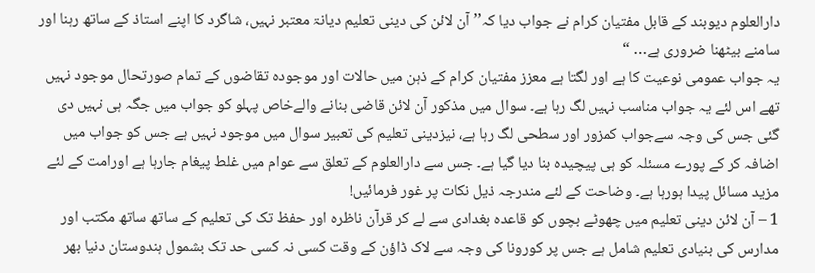دارالعلوم دیوبند کے قابل مفتیان کرام نے جواب دیا کہ’’آن لائن کی دینی تعلیم دیانۃ معتبر نہیں، شاگرد کا اپنے استاذ کے ساتھ رہنا اور سامنے بیٹھنا ضروری ہے… “
یہ جواب عمومی نوعیت کا ہے اور لگتا ہے معزز مفتیان کرام کے ذہن میں حالات اور موجودہ تقاضوں کے تمام صورتحال موجود نہیں تھے اس لئے یہ جواب مناسب نہیں لگ رہا ہے۔ سوال میں مذکور آن لائن قاضی بنانے والےخاص پہلو کو جواب میں جگہ ہی نہیں دی گئی جس کی وجہ سےجواب کمزور اور سطحی لگ رہا ہے، نیزدینی تعلیم کی تعبیر سوال میں موجود نہیں ہے جس کو جواب میں اضافہ کر کے پورے مسئلہ کو ہی پیچیدہ بنا دیا گیا ہے۔ جس سے دارالعلوم کے تعلق سے عوام میں غلط پیغام جارہا ہے اورامت کے لئے مزید مسائل پیدا ہورہا ہے۔ وضاحت کے لئے مندرجہ ذیل نکات پر غور فرمائیں!
1 – آن لائن دینی تعلیم میں چھوٹے بچوں کو قاعدہ بغدادی سے لے کر قرآن ناظرہ اور حفظ تک کی تعلیم کے ساتھ ساتھ مکتب اور مدارس کی بنیادی تعلیم شامل ہے جس پر کورونا کی وجہ سے لاک ڈاؤن کے وقت کسی نہ کسی حد تک بشمول ہندوستان دنیا بھر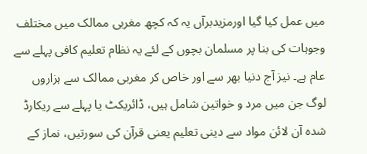میں عمل کیا گیا اورمزیدبرآں یہ کہ کچھ مغربی ممالک میں مختلف وجوہات کی بنا پر مسلمان بچوں کے لئے یہ نظام تعلیم کافی پہلے سے عام ہے۔ نیز آج دنیا بھر سے اور خاص کر مغربی ممالک سے ہزاروں لوگ جن میں مرد و خواتین شامل ہیں، ڈائریکٹ یا پہلے سے ریکارڈ شدہ آن لائن مواد سے دینی تعلیم یعنی قرآن کی سورتیں، نماز کے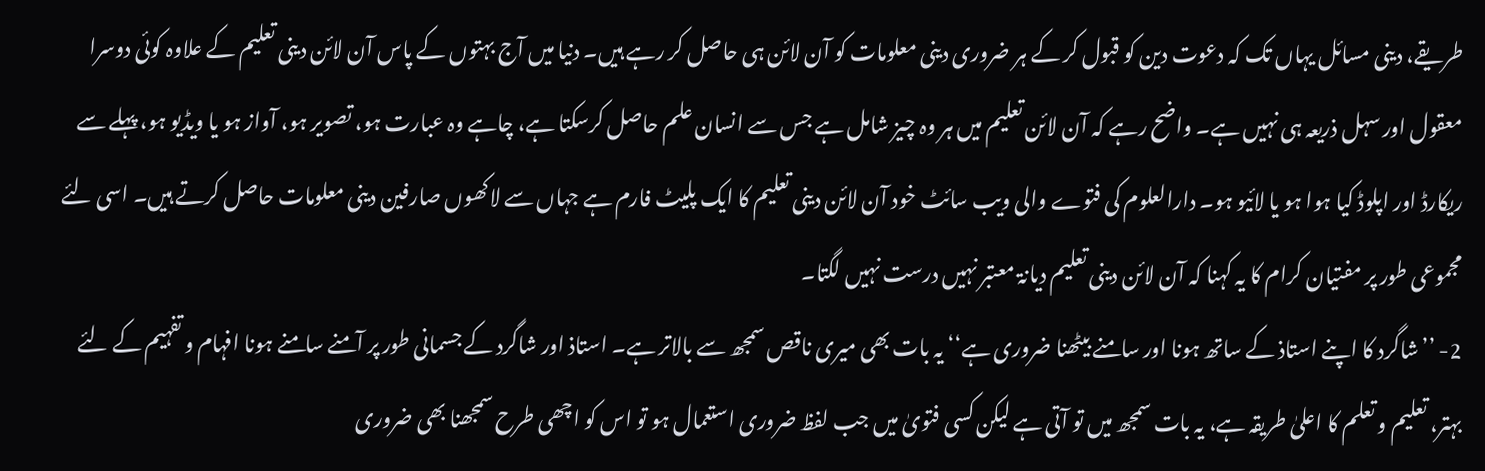طریقے، دینی مسائل یہاں تک کہ دعوت دین کو قبول کر کے ہر ضروری دینی معلومات کو آن لائن ہی حاصل کر رہے ہیں۔ دنیا میں آج بہتوں کے پاس آن لائن دینی تعلیم کے علاوہ کوئی دوسرا معقول اور سہل ذریعہ ہی نہیں ہے۔ واضح رہے کہ آن لائن تعلیم میں ہر وہ چیز شامل ہے جس سے انسان علم حاصل کرسکتا ہے، چاہے وہ عبارت ہو، تصویر ہو، آواز ہو یا ویڈیو ہو، پہلے سے ریکارڈ اور اپلوڈ کیا ہوا ہو یا لائیو ہو۔ دارالعلوم کی فتوے والی ویب سائٹ خود آن لائن دینی تعلیم کا ایک پلیٹ فارم ہے جہاں سے لاکھوں صارفین دینی معلومات حاصل کرتے ہیں۔ اسی لئے مجموعی طور پر مفتیان کرام کا یہ کہنا کہ آن لائن دینی تعلیم دیانۃ معتبر نہیں درست نہیں لگتا۔
2- ’’شاگرد کا اپنے استاذ کے ساتھ ہونا اور سامنے بیٹھنا ضروری ہے‘‘ یہ بات بھی میری ناقص سمجھ سے بالاتر ہے۔ استاذ اور شاگرد کے جسمانی طور پر آمنے سامنے ہونا افہام و تفہیم کے لئے بہتر، تعلیم و تعلم کا اعلیٰ طریقہ ہے، یہ بات سمجھ میں تو آتی ہے لیکن کسی فتویٰ میں جب لفظ ضروری استعمال ہو تو اس کو اچھی طرح سمجھنا بھی ضروری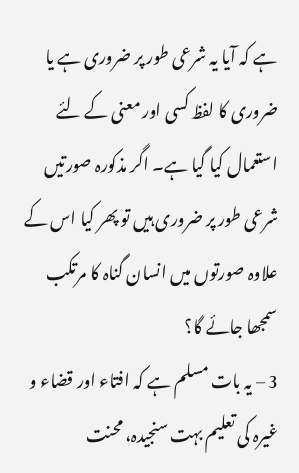ہے کہ آیا یہ شرعی طور پر ضروری ہے یا ضروری کا لفظ کسی اور معنی کے لئے استعمال کیا گیا ہے۔ اگر مذکورہ صورتیں شرعی طور پر ضروری ہیں تو پھر کیا اس کے علاوہ صورتوں میں انسان گناہ کا مرتکب سمجھا جائے گا؟
3 – یہ بات مسلم ہے کہ افتاء اور قضاء و غیرہ کی تعلیم بہت سنجیدہ، محنت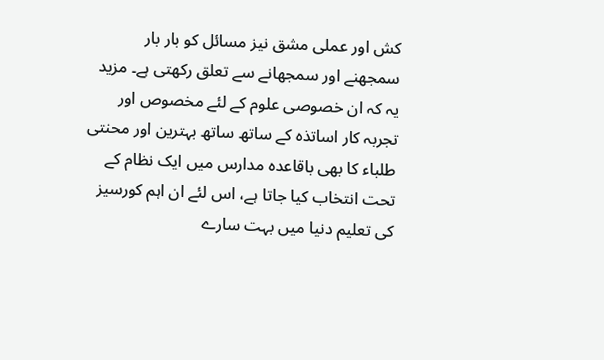کش اور عملی مشق نیز مسائل کو بار بار سمجھنے اور سمجھانے سے تعلق رکھتی ہے۔ مزید یہ کہ ان خصوصی علوم کے لئے مخصوص اور تجربہ کار اساتذہ کے ساتھ ساتھ بہترین اور محنتی طلباء کا بھی باقاعدہ مدارس میں ایک نظام کے تحت انتخاب کیا جاتا ہے، اس لئے ان اہم کورسیز کی تعلیم دنیا میں بہت سارے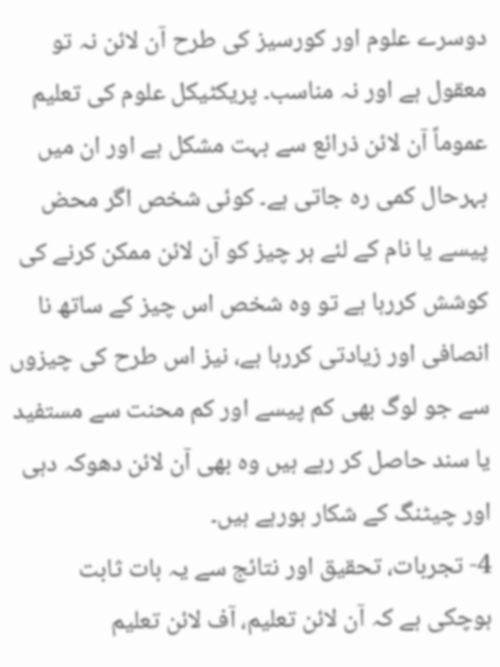دوسرے علوم اور کورسیز کی طرح آن لائن نہ تو معقول ہے اور نہ مناسب۔ پریکٹیکل علوم کی تعلیم عموماً آن لائن ذرائع سے بہت مشکل ہے اور ان میں بہرحال کمی رہ جاتی ہے۔ کوئی شخص اگر محض پیسے یا نام کے لئے ہر چیز کو آن لائن ممکن کرنے کی کوشش کررہا ہے تو وہ شخص اس چیز کے ساتھ نا انصافی اور زیادتی کررہا ہے، نیز اس طرح کی چیزوں سے جو لوگ بھی کم پیسے اور کم محنت سے مستفید یا سند حاصل کر رہے ہیں وہ بھی آن لائن دھوکہ دہی اور چیٹنگ کے شکار ہورہے ہیں۔
4- تجربات، تحقیق اور نتائج سے یہ بات ثابت ہوچکی ہے کہ آن لائن تعلیم، آف لائن تعلیم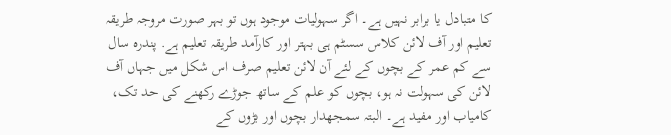کا متبادل یا برابر نہیں ہے۔ اگر سہولیات موجود ہوں تو بہر صورت مروجہ طریقہ تعلیم اور آف لائن کلاس سسٹم ہی بہتر اور کارآمد طریقہ تعلیم ہے. پندرہ سال سے کم عمر کے بچوں کے لئے آن لائن تعلیم صرف اس شکل میں جہاں آف لائن کی سہولت نہ ہو، بچوں کو علم کے ساتھ جوڑے رکھنے کی حد تک، کامیاب اور مفید ہے۔ البتہ سمجھدار بچوں اور بڑوں کے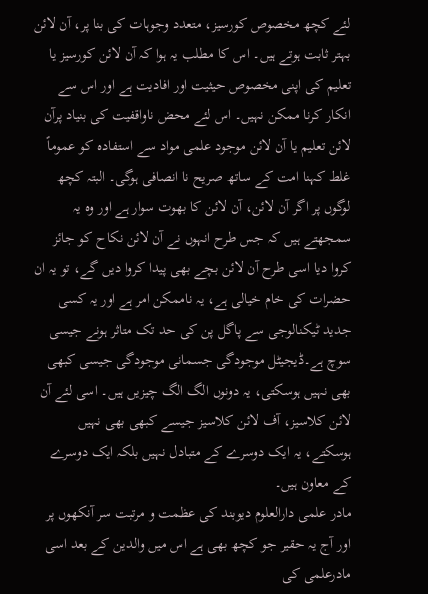لئے کچھ مخصوص کورسیز، متعدد وجوہات کی بنا پر، آن لائن بہتر ثابت ہوتے ہیں۔ اس کا مطلب یہ ہوا کہ آن لائن کورسیز یا تعلیم کی اپنی مخصوص حیثیت اور افادیت ہے اور اس سے انکار کرنا ممکن نہیں۔ اس لئے محض ناواقفیت کی بنیاد پرآن لائن تعلیم یا آن لائن موجود علمی مواد سے استفادہ کو عموماً غلط کہنا امت کے ساتھ صریح نا انصافی ہوگی۔ البتہ کچھ لوگوں پر اگر آن لائن، آن لائن کا بھوت سوار ہے اور وہ یہ سمجھتے ہیں کہ جس طرح انہوں نے آن لائن نکاح کو جائز کروا دیا اسی طرح آن لائن بچے بھی پیدا کروا دیں گے، تو یہ ان حضرات کی خام خیالی ہے، یہ ناممکن امر ہے اور یہ کسی جدید ٹیکنالوجی سے پاگل پن کی حد تک متاثر ہونے جیسی سوچ ہے۔ڈیجیٹل موجودگی جسمانی موجودگی جیسی کبھی بھی نہیں ہوسکتی، یہ دونوں الگ الگ چیزیں ہیں۔ اسی لئے آن لائن کلاسیز، آف لائن کلاسیز جیسے کبھی بھی نہیں ہوسکتے، یہ ایک دوسرے کے متبادل نہیں بلکہ ایک دوسرے کے معاون ہیں۔
مادر علمی دارالعلوم دیوبند کی عظمت و مرتبت سر آنکھوں پر اور آج یہ حقیر جو کچھ بھی ہے اس میں والدین کے بعد اسی مادرعلمی کی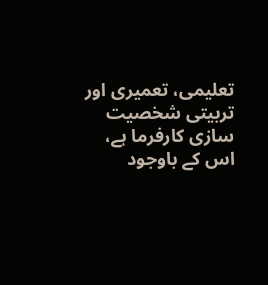تعلیمی، تعمیری اور تربیتی شخصیت سازی کارفرما ہے، اس کے باوجود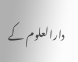دارالعلوم کے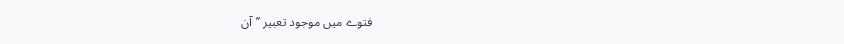فتوے میں موجود تعبیر ’’آن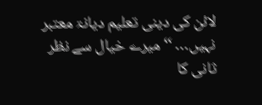لائن کی دینی تعلیم دیانۃ معتبر نہیں… ‘‘ میرے خیال سے نظر ثانی کا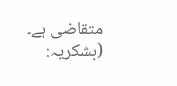متقاضی ہے۔
(بشکریہ: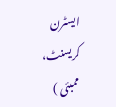ایسٹرن کریسنٹ، ممبئی )